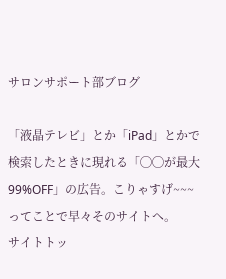サロンサポート部ブログ

「液晶テレビ」とか「iPad」とかで検索したときに現れる「◯◯が最大99%OFF」の広告。こりゃすげ~~~
ってことで早々そのサイトへ。
サイトトッ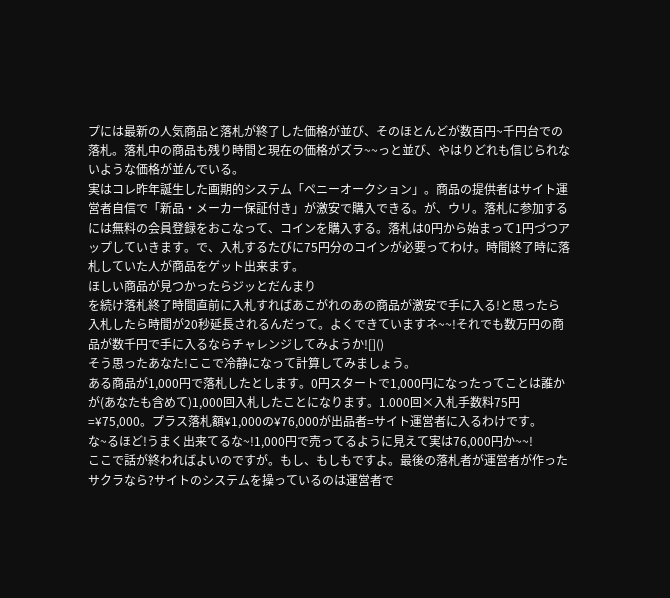プには最新の人気商品と落札が終了した価格が並び、そのほとんどが数百円~千円台での落札。落札中の商品も残り時間と現在の価格がズラ~~っと並び、やはりどれも信じられないような価格が並んでいる。
実はコレ昨年誕生した画期的システム「ペニーオークション」。商品の提供者はサイト運営者自信で「新品・メーカー保証付き」が激安で購入できる。が、ウリ。落札に参加するには無料の会員登録をおこなって、コインを購入する。落札は0円から始まって1円づつアップしていきます。で、入札するたびに75円分のコインが必要ってわけ。時間終了時に落札していた人が商品をゲット出来ます。
ほしい商品が見つかったらジッとだんまり
を続け落札終了時間直前に入札すればあこがれのあの商品が激安で手に入る!と思ったら入札したら時間が20秒延長されるんだって。よくできていますネ~~!それでも数万円の商品が数千円で手に入るならチャレンジしてみようか![]()
そう思ったあなた!ここで冷静になって計算してみましょう。
ある商品が1,000円で落札したとします。0円スタートで1,000円になったってことは誰かが(あなたも含めて)1,000回入札したことになります。1.000回×入札手数料75円=¥75,000。プラス落札額¥1,000の¥76,000が出品者=サイト運営者に入るわけです。
な~るほど!うまく出来てるな~!1,000円で売ってるように見えて実は76,000円か~~!
ここで話が終わればよいのですが。もし、もしもですよ。最後の落札者が運営者が作ったサクラなら?サイトのシステムを操っているのは運営者で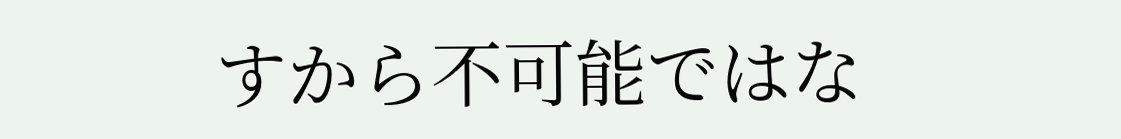すから不可能ではな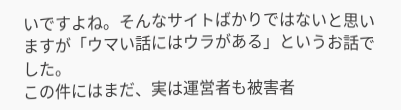いですよね。そんなサイトばかりではないと思いますが「ウマい話にはウラがある」というお話でした。
この件にはまだ、実は運営者も被害者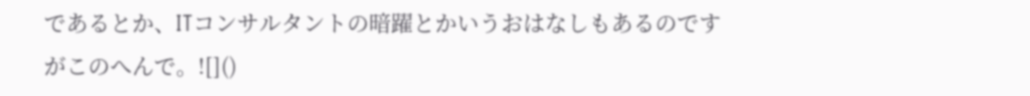であるとか、ITコンサルタントの暗躍とかいうおはなしもあるのですがこのへんで。![]()